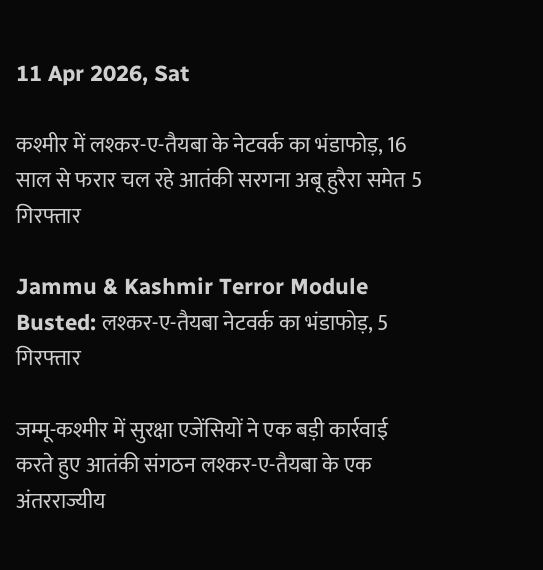11 Apr 2026, Sat

कश्मीर में लश्कर-ए-तैयबा के नेटवर्क का भंडाफोड़, 16 साल से फरार चल रहे आतंकी सरगना अबू हुरैरा समेत 5 गिरफ्तार

Jammu & Kashmir Terror Module Busted: लश्कर-ए-तैयबा नेटवर्क का भंडाफोड़, 5 गिरफ्तार

जम्मू-कश्मीर में सुरक्षा एजेंसियों ने एक बड़ी कार्रवाई करते हुए आतंकी संगठन लश्कर-ए-तैयबा के एक अंतरराज्यीय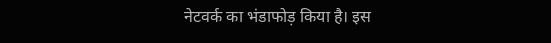नेटवर्क का भंडाफोड़ किया है। इस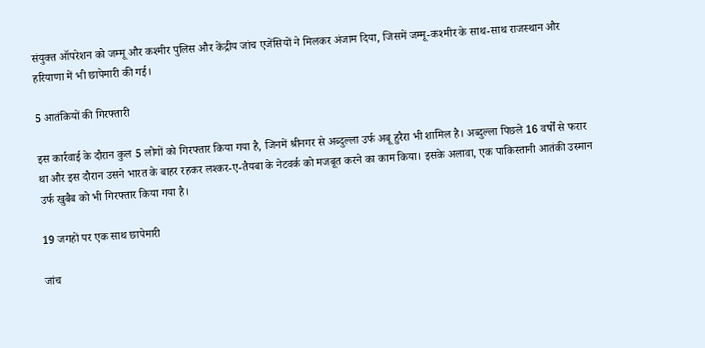संयुक्त ऑपरेशन को जम्मू और कश्मीर पुलिस और केंद्रीय जांच एजेंसियों ने मिलकर अंजाम दिया, जिसमें जम्मू-कश्मीर के साथ-साथ राजस्थान और हरियाणा में भी छापेमारी की गई।

5 आतंकियों की गिरफ्तारी

इस कार्रवाई के दौरान कुल 5 लोगों को गिरफ्तार किया गया है, जिनमें श्रीनगर से अब्दुल्ला उर्फ अबू हुरैरा भी शामिल है। अब्दुल्ला पिछले 16 वर्षों से फरार था और इस दौरान उसने भारत के बाहर रहकर लश्कर-ए-तैयबा के नेटवर्क को मजबूत करने का काम किया। इसके अलावा, एक पाकिस्तानी आतंकी उस्मान उर्फ खुबैब को भी गिरफ्तार किया गया है।

19 जगहों पर एक साथ छापेमारी

जांच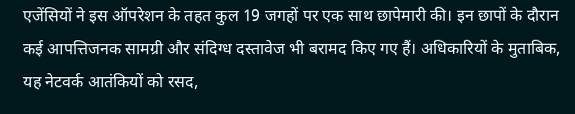एजेंसियों ने इस ऑपरेशन के तहत कुल 19 जगहों पर एक साथ छापेमारी की। इन छापों के दौरान कई आपत्तिजनक सामग्री और संदिग्ध दस्तावेज भी बरामद किए गए हैं। अधिकारियों के मुताबिक, यह नेटवर्क आतंकियों को रसद,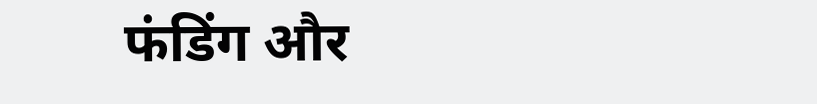फंडिंग और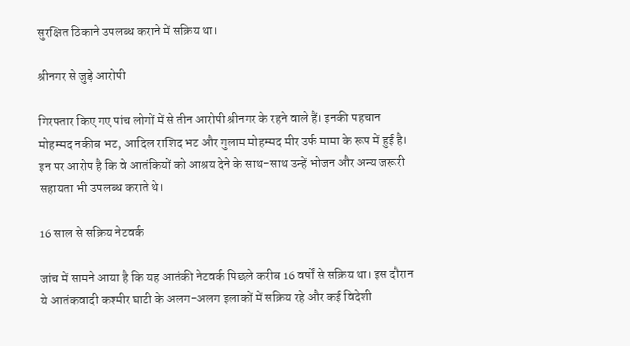सुरक्षित ठिकाने उपलब्ध कराने में सक्रिय था।

श्रीनगर से जुड़े आरोपी

गिरफ्तार किए गए पांच लोगों में से तीन आरोपी श्रीनगर के रहने वाले हैं। इनकी पहचान मोहम्मद नकीब भट, आदिल राशिद भट और गुलाम मोहम्मद मीर उर्फ मामा के रूप में हुई है। इन पर आरोप है कि वे आतंकियों को आश्रय देने के साथ-साथ उन्हें भोजन और अन्य जरूरी सहायता भी उपलब्ध कराते थे।

16 साल से सक्रिय नेटवर्क

जांच में सामने आया है कि यह आतंकी नेटवर्क पिछले करीब 16 वर्षों से सक्रिय था। इस दौरान ये आतंकवादी कश्मीर घाटी के अलग-अलग इलाकों में सक्रिय रहे और कई विदेशी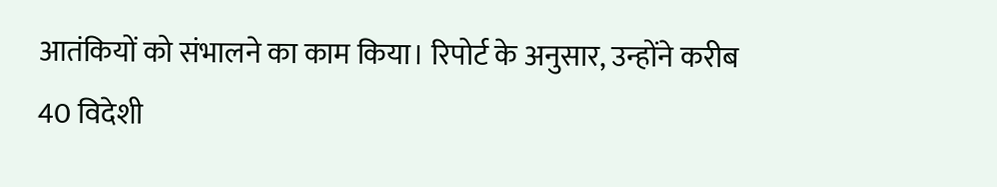आतंकियों को संभालने का काम किया। रिपोर्ट के अनुसार, उन्होंने करीब 40 विदेशी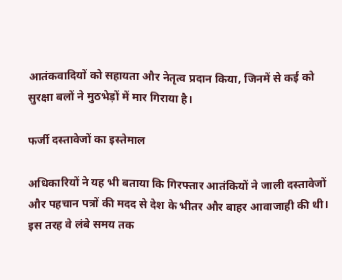आतंकवादियों को सहायता और नेतृत्व प्रदान किया, जिनमें से कई को सुरक्षा बलों ने मुठभेड़ों में मार गिराया है।

फर्जी दस्तावेजों का इस्तेमाल

अधिकारियों ने यह भी बताया कि गिरफ्तार आतंकियों ने जाली दस्तावेजों और पहचान पत्रों की मदद से देश के भीतर और बाहर आवाजाही की थी। इस तरह वे लंबे समय तक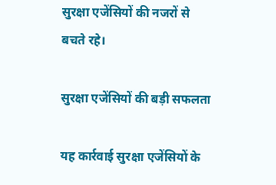सुरक्षा एजेंसियों की नजरों से बचते रहे।

सुरक्षा एजेंसियों की बड़ी सफलता

यह कार्रवाई सुरक्षा एजेंसियों के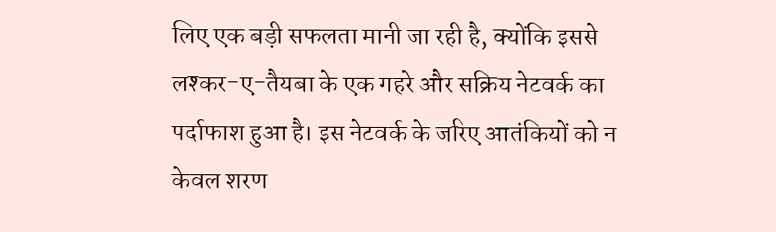लिए एक बड़ी सफलता मानी जा रही है, क्योंकि इससे लश्कर-ए-तैयबा के एक गहरे और सक्रिय नेटवर्क का पर्दाफाश हुआ है। इस नेटवर्क के जरिए आतंकियों को न केवल शरण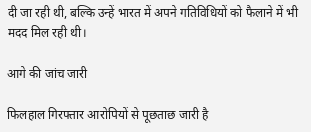दी जा रही थी, बल्कि उन्हें भारत में अपने गतिविधियों को फैलाने में भी मदद मिल रही थी।

आगे की जांच जारी

फिलहाल गिरफ्तार आरोपियों से पूछताछ जारी है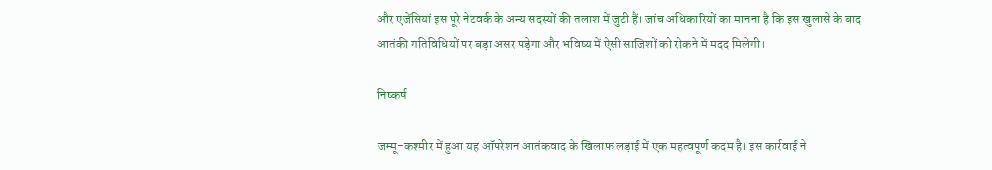और एजेंसियां इस पूरे नेटवर्क के अन्य सदस्यों की तलाश में जुटी हैं। जांच अधिकारियों का मानना है कि इस खुलासे के बाद आतंकी गतिविधियों पर बड़ा असर पड़ेगा और भविष्य में ऐसी साजिशों को रोकने में मदद मिलेगी।

निष्कर्ष

जम्मू-कश्मीर में हुआ यह ऑपरेशन आतंकवाद के खिलाफ लड़ाई में एक महत्वपूर्ण कदम है। इस कार्रवाई ने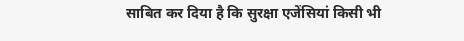साबित कर दिया है कि सुरक्षा एजेंसियां किसी भी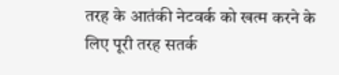तरह के आतंकी नेटवर्क को खत्म करने के लिए पूरी तरह सतर्क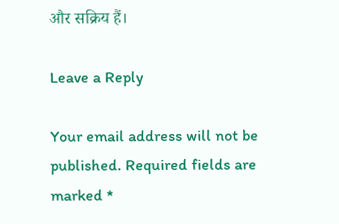और सक्रिय हैं।

Leave a Reply

Your email address will not be published. Required fields are marked *